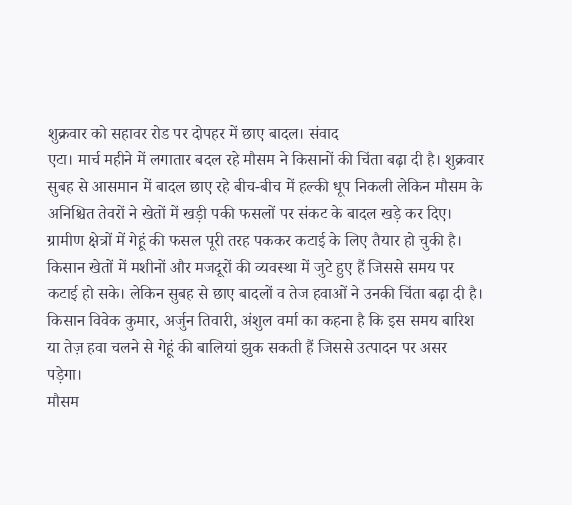शुक्रवार को सहावर रोड पर दोपहर में छाए बादल। संवाद
एटा। मार्च महीने में लगातार बदल रहे मौसम ने किसानों की चिंता बढ़ा दी है। शुक्रवार सुबह से आसमान में बादल छाए रहे बीच-बीच में हल्की धूप निकली लेकिन मौसम के अनिश्चित तेवरों ने खेतों में खड़ी पकी फसलों पर संकट के बादल खड़े कर दिए।
ग्रामीण क्षेत्रों में गेहूं की फसल पूरी तरह पककर कटाई के लिए तैयार हो चुकी है। किसान खेतों में मशीनों और मजदूरों की व्यवस्था में जुटे हुए हैं जिससे समय पर कटाई हो सके। लेकिन सुबह से छाए बादलों व तेज हवाओं ने उनकी चिंता बढ़ा दी है। किसान विवेक कुमार, अर्जुन तिवारी, अंशुल वर्मा का कहना है कि इस समय बारिश या तेज़ हवा चलने से गेहूं की बालियां झुक सकती हैं जिससे उत्पादन पर असर पड़ेगा।
मौसम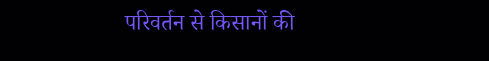परिवर्तन से किसानों की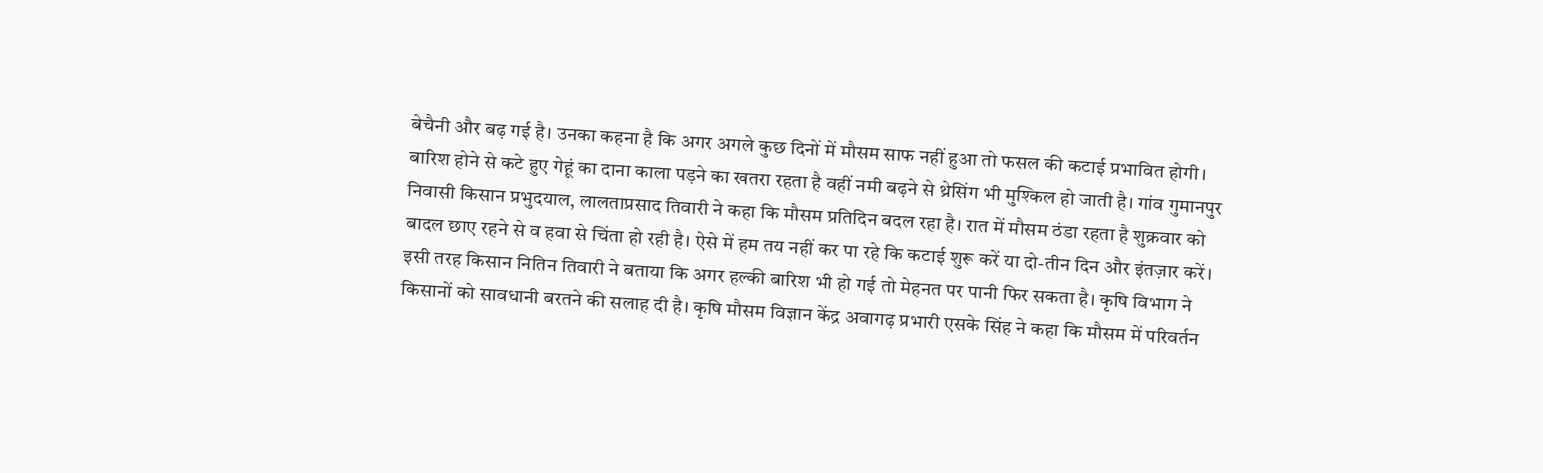बेचैनी और बढ़ गई है। उनका कहना है कि अगर अगले कुछ दिनों में मौसम साफ नहीं हुआ तो फसल की कटाई प्रभावित होगी। बारिश होने से कटे हुए गेहूं का दाना काला पड़ने का खतरा रहता है वहीं नमी बढ़ने से थ्रेसिंग भी मुश्किल हो जाती है। गांव गुमानपुर निवासी किसान प्रभुदयाल, लालताप्रसाद तिवारी ने कहा कि मौसम प्रतिदिन बदल रहा है। रात में मौसम ठंडा रहता है शुक्रवार को बादल छाए रहने से व हवा से चिंता हो रही है। ऐसे में हम तय नहीं कर पा रहे कि कटाई शुरू करें या दो-तीन दिन और इंतज़ार करें।
इसी तरह किसान नितिन तिवारी ने बताया कि अगर हल्की बारिश भी हो गई तो मेहनत पर पानी फिर सकता है। कृषि विभाग ने किसानों को सावधानी बरतने की सलाह दी है। कृषि मौसम विज्ञान केंद्र अवागढ़ प्रभारी एसके सिंह ने कहा कि मौसम में परिवर्तन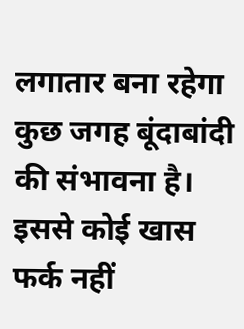लगातार बना रहेगा कुछ जगह बूंदाबांदी की संभावना है। इससे कोई खास फर्क नहीं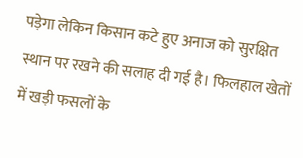पड़ेगा लेकिन किसान कटे हुए अनाज को सुरक्षित स्थान पर रखने की सलाह दी गई है। फिलहाल खेतों में खड़ी फसलों के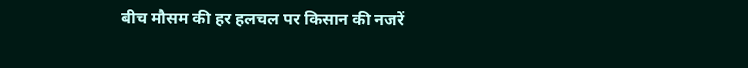बीच मौसम की हर हलचल पर किसान की नजरें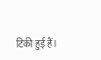टिकी हुई हैं।